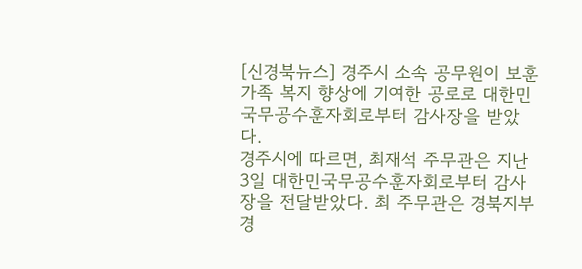[신경북뉴스] 경주시 소속 공무원이 보훈가족 복지 향상에 기여한 공로로 대한민국무공수훈자회로부터 감사장을 받았다.
경주시에 따르면, 최재석 주무관은 지난 3일 대한민국무공수훈자회로부터 감사장을 전달받았다. 최 주무관은 경북지부 경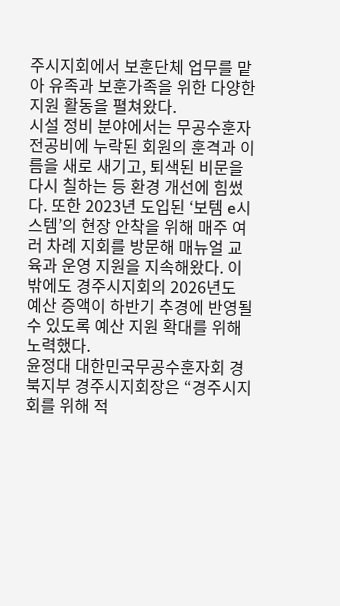주시지회에서 보훈단체 업무를 맡아 유족과 보훈가족을 위한 다양한 지원 활동을 펼쳐왔다.
시설 정비 분야에서는 무공수훈자 전공비에 누락된 회원의 훈격과 이름을 새로 새기고, 퇴색된 비문을 다시 칠하는 등 환경 개선에 힘썼다. 또한 2023년 도입된 ‘보템 e시스템’의 현장 안착을 위해 매주 여러 차례 지회를 방문해 매뉴얼 교육과 운영 지원을 지속해왔다. 이 밖에도 경주시지회의 2026년도 예산 증액이 하반기 추경에 반영될 수 있도록 예산 지원 확대를 위해 노력했다.
윤정대 대한민국무공수훈자회 경북지부 경주시지회장은 “경주시지회를 위해 적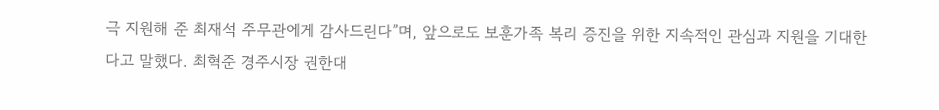극 지원해 준 최재석 주무관에게 감사드린다”며, 앞으로도 보훈가족 복리 증진을 위한 지속적인 관심과 지원을 기대한다고 말했다. 최혁준 경주시장 권한대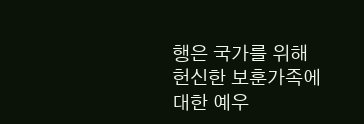행은 국가를 위해 헌신한 보훈가족에 대한 예우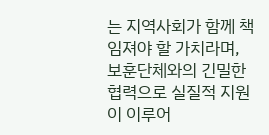는 지역사회가 함께 책임져야 할 가치라며, 보훈단체와의 긴밀한 협력으로 실질적 지원이 이루어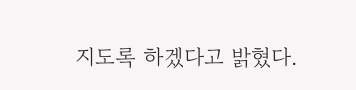지도록 하겠다고 밝혔다.